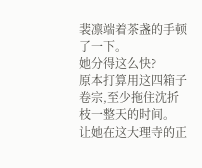裴凛端着茶盏的手顿了一下。
她分得这么快?
原本打算用这四箱子卷宗,至少拖住沈折枝一整天的时间。
让她在这大理寺的正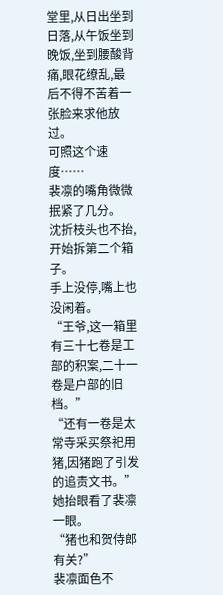堂里,从日出坐到日落,从午饭坐到晚饭,坐到腰酸背痛,眼花缭乱,最后不得不苦着一张脸来求他放过。
可照这个速度……
裴凛的嘴角微微抿紧了几分。
沈折枝头也不抬,开始拆第二个箱子。
手上没停,嘴上也没闲着。
“王爷,这一箱里有三十七卷是工部的积案,二十一卷是户部的旧档。”
“还有一卷是太常寺采买祭祀用猪,因猪跑了引发的追责文书。”
她抬眼看了裴凛一眼。
“猪也和贺侍郎有关?”
裴凛面色不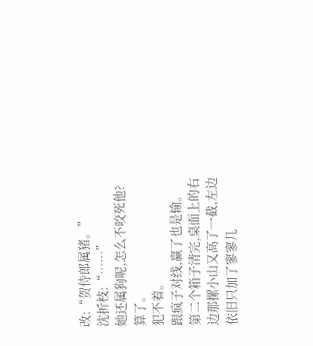改:“贺侍郎属猪。”
沈折枝:“……”
她还属狗呢,怎么不咬死他?
算了。
犯不着。
跟疯子对线,赢了也是输。
第二个箱子清完,桌面上的右边那摞小山又高了一截,左边依旧只加了寥寥几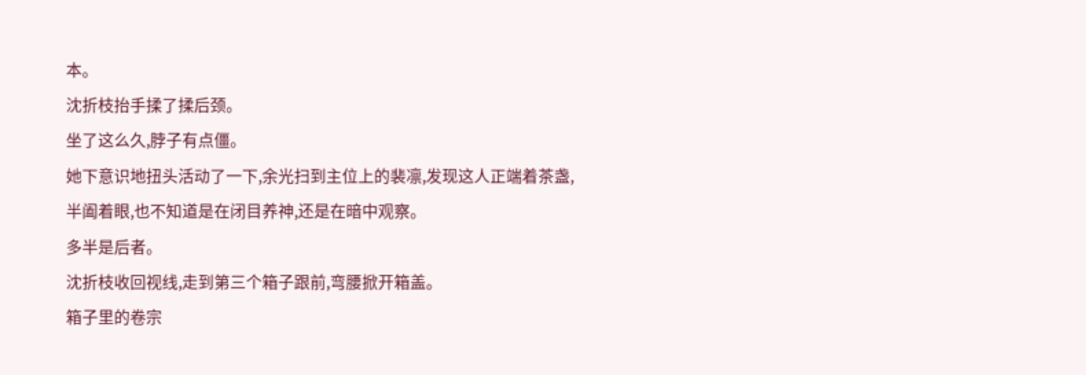本。
沈折枝抬手揉了揉后颈。
坐了这么久,脖子有点僵。
她下意识地扭头活动了一下,余光扫到主位上的裴凛,发现这人正端着茶盏,半阖着眼,也不知道是在闭目养神,还是在暗中观察。
多半是后者。
沈折枝收回视线,走到第三个箱子跟前,弯腰掀开箱盖。
箱子里的卷宗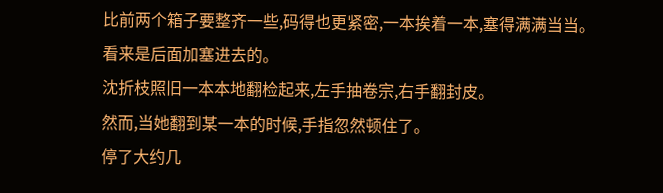比前两个箱子要整齐一些,码得也更紧密,一本挨着一本,塞得满满当当。
看来是后面加塞进去的。
沈折枝照旧一本本地翻检起来,左手抽卷宗,右手翻封皮。
然而,当她翻到某一本的时候,手指忽然顿住了。
停了大约几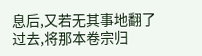息后,又若无其事地翻了过去,将那本卷宗归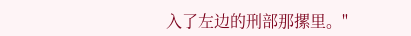入了左边的刑部那摞里。"